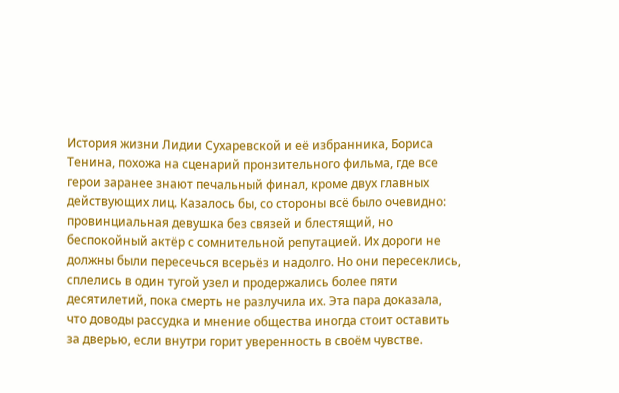История жизни Лидии Сухаревской и её избранника, Бориса Тенина, похожа на сценарий пронзительного фильма, где все герои заранее знают печальный финал, кроме двух главных действующих лиц. Казалось бы, со стороны всё было очевидно: провинциальная девушка без связей и блестящий, но беспокойный актёр с сомнительной репутацией. Их дороги не должны были пересечься всерьёз и надолго. Но они пересеклись, сплелись в один тугой узел и продержались более пяти десятилетий, пока смерть не разлучила их. Эта пара доказала, что доводы рассудка и мнение общества иногда стоит оставить за дверью, если внутри горит уверенность в своём чувстве.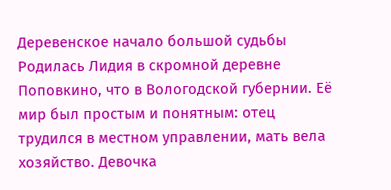Деревенское начало большой судьбы
Родилась Лидия в скромной деревне Поповкино, что в Вологодской губернии. Её мир был простым и понятным: отец трудился в местном управлении, мать вела хозяйство. Девочка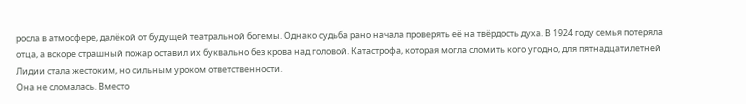росла в атмосфере, далёкой от будущей театральной богемы. Однако судьба рано начала проверять её на твёрдость духа. В 1924 году семья потеряла отца, а вскоре страшный пожар оставил их буквально без крова над головой. Катастрофа, которая могла сломить кого угодно, для пятнадцатилетней Лидии стала жестоким, но сильным уроком ответственности.
Она не сломалась. Вместо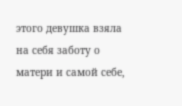этого девушка взяла на себя заботу о матери и самой себе,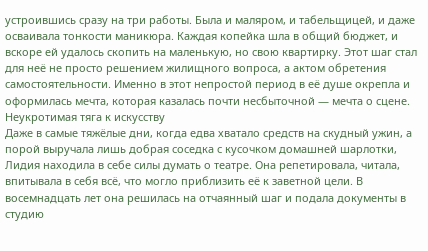устроившись сразу на три работы. Была и маляром, и табельщицей, и даже осваивала тонкости маникюра. Каждая копейка шла в общий бюджет, и вскоре ей удалось скопить на маленькую, но свою квартирку. Этот шаг стал для неё не просто решением жилищного вопроса, а актом обретения самостоятельности. Именно в этот непростой период в её душе окрепла и оформилась мечта, которая казалась почти несбыточной — мечта о сцене.
Неукротимая тяга к искусству
Даже в самые тяжёлые дни, когда едва хватало средств на скудный ужин, а порой выручала лишь добрая соседка с кусочком домашней шарлотки, Лидия находила в себе силы думать о театре. Она репетировала, читала, впитывала в себя всё, что могло приблизить её к заветной цели. В восемнадцать лет она решилась на отчаянный шаг и подала документы в студию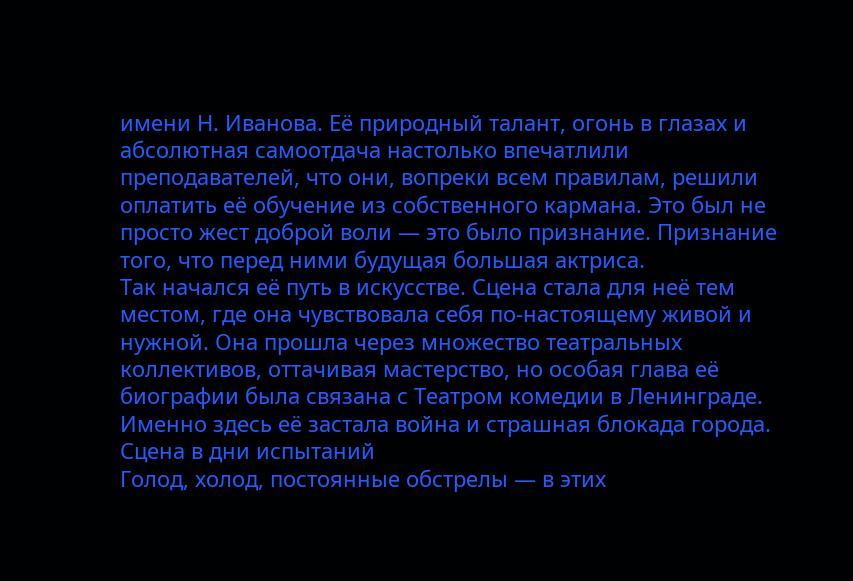имени Н. Иванова. Её природный талант, огонь в глазах и абсолютная самоотдача настолько впечатлили преподавателей, что они, вопреки всем правилам, решили оплатить её обучение из собственного кармана. Это был не просто жест доброй воли — это было признание. Признание того, что перед ними будущая большая актриса.
Так начался её путь в искусстве. Сцена стала для неё тем местом, где она чувствовала себя по-настоящему живой и нужной. Она прошла через множество театральных коллективов, оттачивая мастерство, но особая глава её биографии была связана с Театром комедии в Ленинграде. Именно здесь её застала война и страшная блокада города.
Сцена в дни испытаний
Голод, холод, постоянные обстрелы — в этих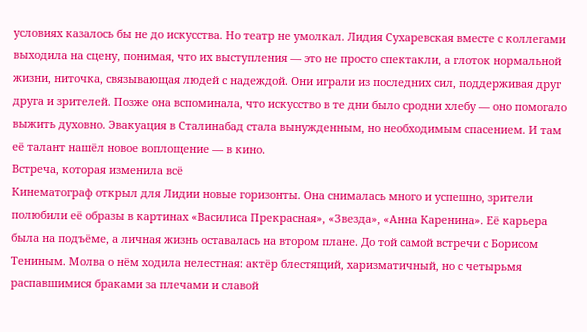условиях казалось бы не до искусства. Но театр не умолкал. Лидия Сухаревская вместе с коллегами выходила на сцену, понимая, что их выступления — это не просто спектакли, а глоток нормальной жизни, ниточка, связывающая людей с надеждой. Они играли из последних сил, поддерживая друг друга и зрителей. Позже она вспоминала, что искусство в те дни было сродни хлебу — оно помогало выжить духовно. Эвакуация в Сталинабад стала вынужденным, но необходимым спасением. И там её талант нашёл новое воплощение — в кино.
Встреча, которая изменила всё
Кинематограф открыл для Лидии новые горизонты. Она снималась много и успешно, зрители полюбили её образы в картинах «Василиса Прекрасная», «Звезда», «Анна Каренина». Её карьера была на подъёме, а личная жизнь оставалась на втором плане. До той самой встречи с Борисом Тениным. Молва о нём ходила нелестная: актёр блестящий, харизматичный, но с четырьмя распавшимися браками за плечами и славой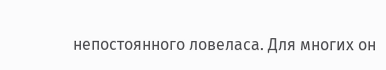непостоянного ловеласа. Для многих он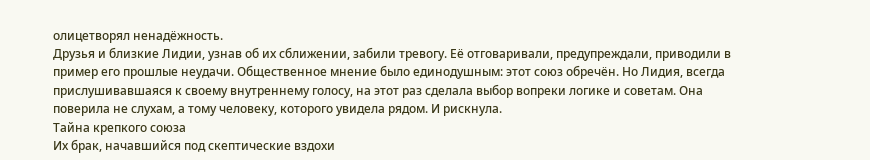олицетворял ненадёжность.
Друзья и близкие Лидии, узнав об их сближении, забили тревогу. Её отговаривали, предупреждали, приводили в пример его прошлые неудачи. Общественное мнение было единодушным: этот союз обречён. Но Лидия, всегда прислушивавшаяся к своему внутреннему голосу, на этот раз сделала выбор вопреки логике и советам. Она поверила не слухам, а тому человеку, которого увидела рядом. И рискнула.
Тайна крепкого союза
Их брак, начавшийся под скептические вздохи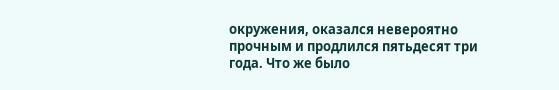окружения, оказался невероятно прочным и продлился пятьдесят три года. Что же было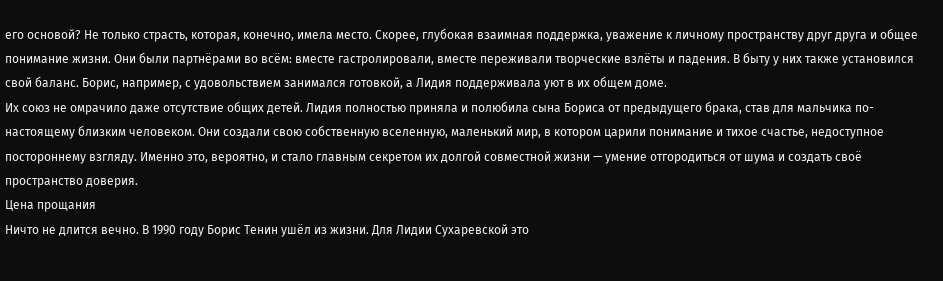его основой? Не только страсть, которая, конечно, имела место. Скорее, глубокая взаимная поддержка, уважение к личному пространству друг друга и общее понимание жизни. Они были партнёрами во всём: вместе гастролировали, вместе переживали творческие взлёты и падения. В быту у них также установился свой баланс. Борис, например, с удовольствием занимался готовкой, а Лидия поддерживала уют в их общем доме.
Их союз не омрачило даже отсутствие общих детей. Лидия полностью приняла и полюбила сына Бориса от предыдущего брака, став для мальчика по-настоящему близким человеком. Они создали свою собственную вселенную, маленький мир, в котором царили понимание и тихое счастье, недоступное постороннему взгляду. Именно это, вероятно, и стало главным секретом их долгой совместной жизни — умение отгородиться от шума и создать своё пространство доверия.
Цена прощания
Ничто не длится вечно. В 1990 году Борис Тенин ушёл из жизни. Для Лидии Сухаревской это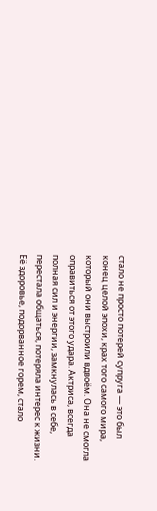стало не просто потерей супруга — это был конец целой эпохи, крах того самого мира, который они выстроили вдвоём. Она не смогла оправиться от этого удара. Актриса, всегда полная сил и энергии, замкнулась в себе, перестала общаться, потеряла интерес к жизни. Её здоровье, подорванное горем, стало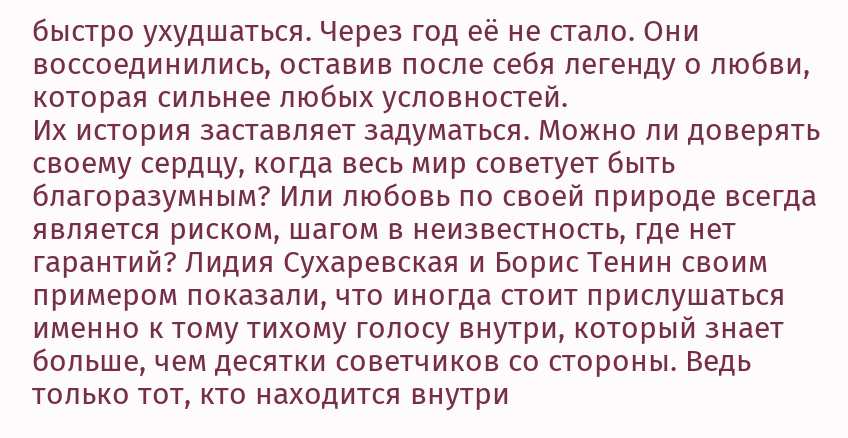быстро ухудшаться. Через год её не стало. Они воссоединились, оставив после себя легенду о любви, которая сильнее любых условностей.
Их история заставляет задуматься. Можно ли доверять своему сердцу, когда весь мир советует быть благоразумным? Или любовь по своей природе всегда является риском, шагом в неизвестность, где нет гарантий? Лидия Сухаревская и Борис Тенин своим примером показали, что иногда стоит прислушаться именно к тому тихому голосу внутри, который знает больше, чем десятки советчиков со стороны. Ведь только тот, кто находится внутри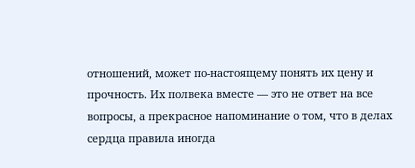отношений, может по-настоящему понять их цену и прочность. Их полвека вместе — это не ответ на все вопросы, а прекрасное напоминание о том, что в делах сердца правила иногда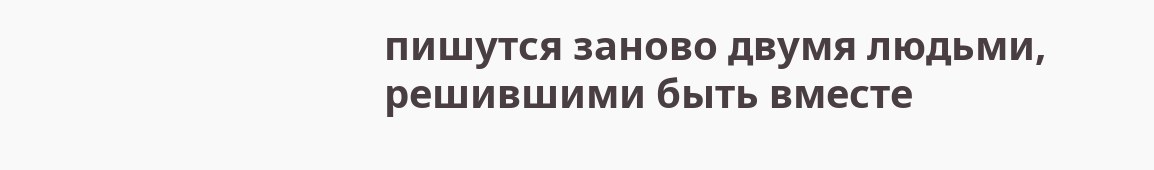пишутся заново двумя людьми, решившими быть вместе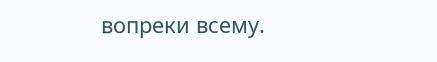вопреки всему.